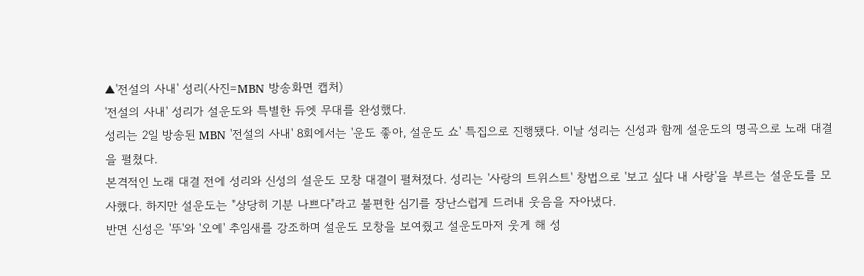▲'전설의 사내' 성리(사진=MBN 방송화면 캡처)
'전설의 사내' 성리가 설운도와 특별한 듀엣 무대를 완성했다.
성리는 2일 방송된 MBN '전설의 사내' 8회에서는 '운도 좋아, 설운도 쇼' 특집으로 진행됐다. 이날 성리는 신성과 함께 설운도의 명곡으로 노래 대결을 펼쳤다.
본격적인 노래 대결 전에 성리와 신성의 설운도 모창 대결이 펼쳐졌다. 성리는 '사랑의 트위스트' 창법으로 '보고 싶다 내 사랑'을 부르는 설운도를 모사했다. 하지만 설운도는 "상당히 기분 나쁘다"라고 불편한 심기를 장난스럽게 드러내 웃음을 자아냈다.
반면 신성은 '뚜'와 '오예' 추임새를 강조하며 설운도 모창을 보여줬고 설운도마저 웃게 해 성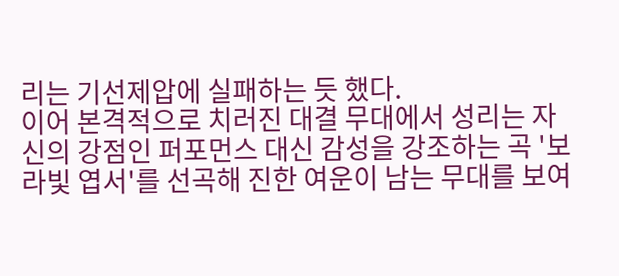리는 기선제압에 실패하는 듯 했다.
이어 본격적으로 치러진 대결 무대에서 성리는 자신의 강점인 퍼포먼스 대신 감성을 강조하는 곡 '보라빛 엽서'를 선곡해 진한 여운이 남는 무대를 보여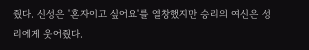줬다. 신성은 '혼자이고 싶어요'를 열창했지만 승리의 여신은 성리에게 웃어줬다.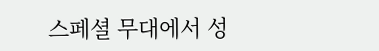스페셜 무대에서 성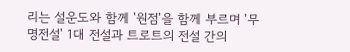리는 설운도와 함께 '원점'을 함께 부르며 '무명전설' 1대 전설과 트로트의 전설 간의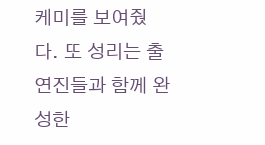케미를 보여줬다. 또 성리는 출연진들과 함께 완성한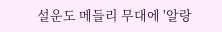설운도 메들리 무대에 '알랑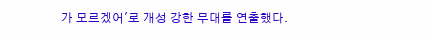가 모르겠어'로 개성 강한 무대를 연출했다.